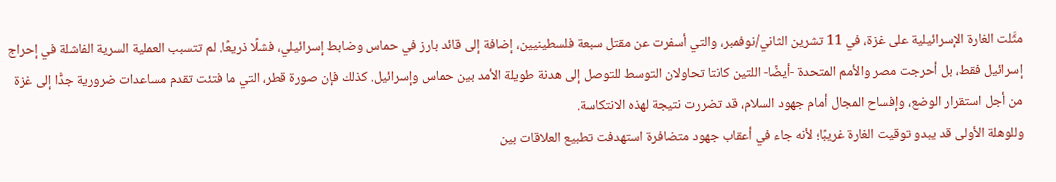مثَّلت الغارة الإسرائيلية على غزة، في 11 تشرين الثاني/نوفمبر، والتي أسفرت عن مقتل سبعة فلسطينيين، إضافة إلى قائد بارز في حماس وضابط إسرائيلي، فشلًا ذريعًا. لم تتسبب العملية السرية الفاشلة في إحراج إسرائيل فقط، بل أحرجت مصر والأمم المتحدة -أيضًا- اللتين كانتا تحاولان التوسط للتوصل إلى هدنة طويلة الأمد بين حماس وإسرائيل. كذلك فإن صورة قطر، التي ما فتئت تقدم مساعدات ضرورية جدًّا إلى غزة من أجل استقرار الوضع، وإفساح المجال أمام جهود السلام، قد تضررت نتيجة لهذه الانتكاسة.
وللوهلة الأولى قد يبدو توقيت الغارة غريبًا؛ لأنه جاء في أعقاب جهود متضافرة استهدفت تطبيع العلاقات بين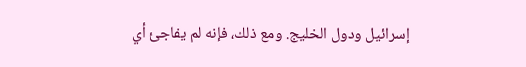إسرائيل ودول الخليج. ومع ذلك، فإنه لم يفاجئ أي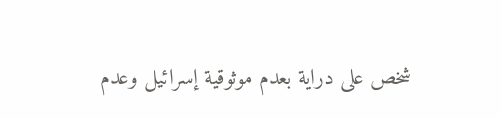شخص على دراية بعدم موثوقية إسرائيل وعدم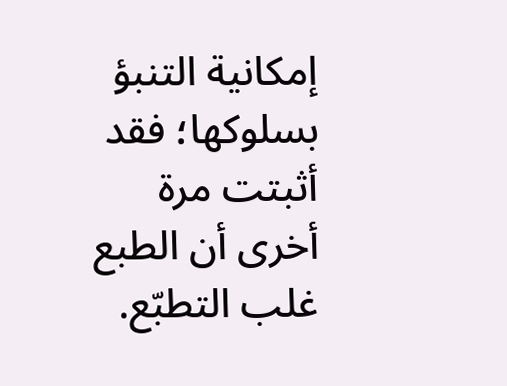إمكانية التنبؤ بسلوكها؛ فقد أثبتت مرة أخرى أن الطبع غلب التطبّع.